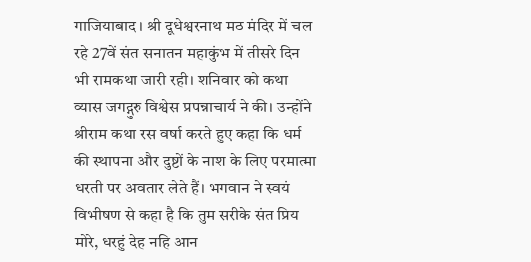गाजियाबाद । श्री दूधेश्वरनाथ मठ मंदिर में चल रहे 27वें संत सनातन महाकुंभ में तीसरे दिन भी रामकथा जारी रही। शनिवार को कथा व्यास जगद्गुरु विश्वेस प्रपन्नाचार्य ने की। उन्होंने श्रीराम कथा रस वर्षा करते हुए कहा कि धर्म की स्थापना और दुष्टों के नाश के लिए परमात्मा धरती पर अवतार लेते हैं। भगवान ने स्वयं विभीषण से कहा है कि तुम सरीके संत प्रिय मोरे, धरहुं देह नहि आन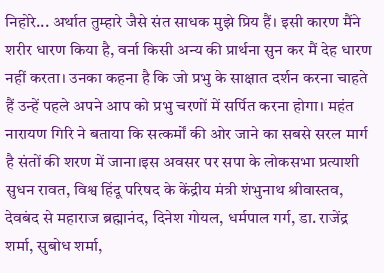निहोरे... अर्थात तुम्हारे जैसे संत साधक मुझे प्रिय हैं। इसी कारण मैंने शरीर धारण किया है, वर्ना किसी अन्य की प्रार्थना सुन कर मैं देह धारण नहीं करता। उनका कहना है कि जो प्रभु के साक्षात दर्शन करना चाहते हैं उन्हें पहले अपने आप को प्रभु चरणों में सर्पित करना होगा। महंत नारायण गिरि ने बताया कि सत्कर्मों की ओर जाने का सबसे सरल मार्ग है संतों की शरण में जाना।इस अवसर पर सपा के लोकसभा प्रत्याशी सुधन रावत, विश्व हिंदू परिषद के केंद्रीय मंत्री शंभुनाथ श्रीवास्तव, देवबंद से महाराज ब्रह्मानंद, दिनेश गोयल, धर्मपाल गर्ग, डा. राजेंद्र शर्मा, सुबोध शर्मा,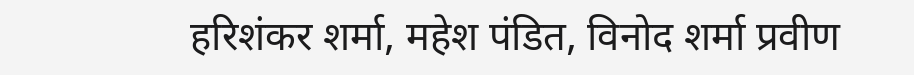हरिशंकर शर्मा, महेश पंडित, विनोद शर्मा प्रवीण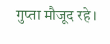गुप्ता मौजूद रहे।